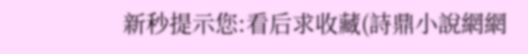新秒提示您:看后求收藏(詩鼎小說網網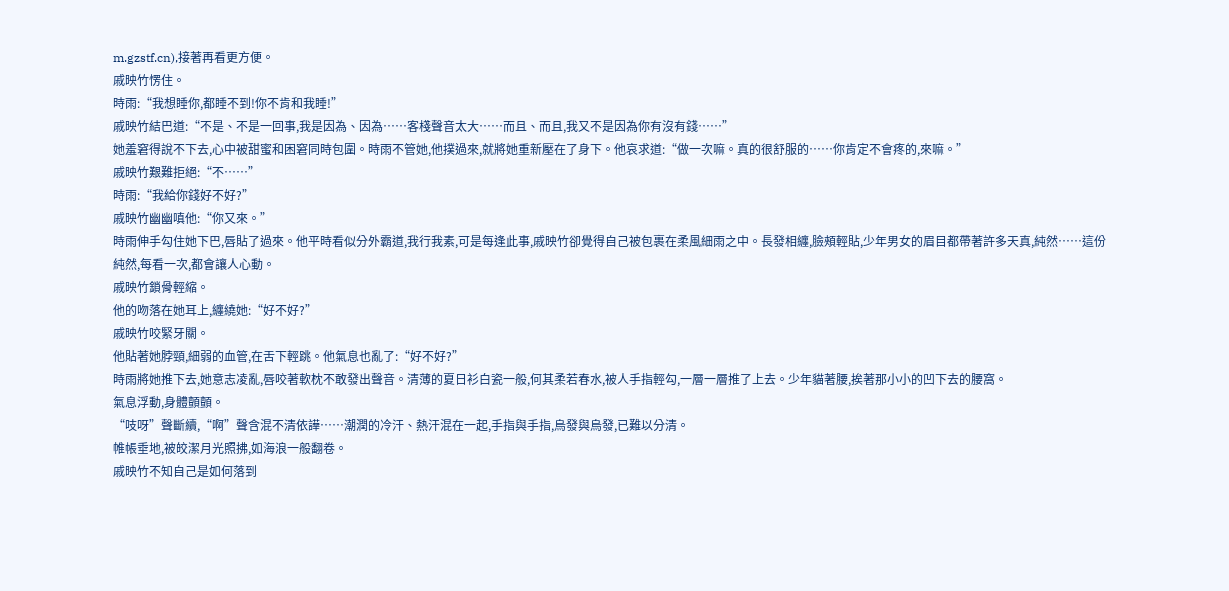m.gzstf.cn),接著再看更方便。
戚映竹愣住。
時雨:“我想睡你,都睡不到!你不肯和我睡!”
戚映竹結巴道:“不是、不是一回事,我是因為、因為……客棧聲音太大……而且、而且,我又不是因為你有沒有錢……”
她羞窘得說不下去,心中被甜蜜和困窘同時包圍。時雨不管她,他撲過來,就將她重新壓在了身下。他哀求道:“做一次嘛。真的很舒服的……你肯定不會疼的,來嘛。”
戚映竹艱難拒絕:“不……”
時雨:“我給你錢好不好?”
戚映竹幽幽嗔他:“你又來。”
時雨伸手勾住她下巴,唇貼了過來。他平時看似分外霸道,我行我素,可是每逢此事,戚映竹卻覺得自己被包裹在柔風細雨之中。長發相纏,臉頰輕貼,少年男女的眉目都帶著許多天真,純然……這份純然,每看一次,都會讓人心動。
戚映竹鎖骨輕縮。
他的吻落在她耳上,纏繞她:“好不好?”
戚映竹咬緊牙關。
他貼著她脖頸,細弱的血管,在舌下輕跳。他氣息也亂了:“好不好?”
時雨將她推下去,她意志凌亂,唇咬著軟枕不敢發出聲音。清薄的夏日衫白瓷一般,何其柔若春水,被人手指輕勾,一層一層推了上去。少年貓著腰,挨著那小小的凹下去的腰窩。
氣息浮動,身體顫顫。
“吱呀”聲斷續,“啊”聲含混不清依譁……潮潤的冷汗、熱汗混在一起,手指與手指,烏發與烏發,已難以分清。
帷帳垂地,被皎潔月光照拂,如海浪一般翻卷。
戚映竹不知自己是如何落到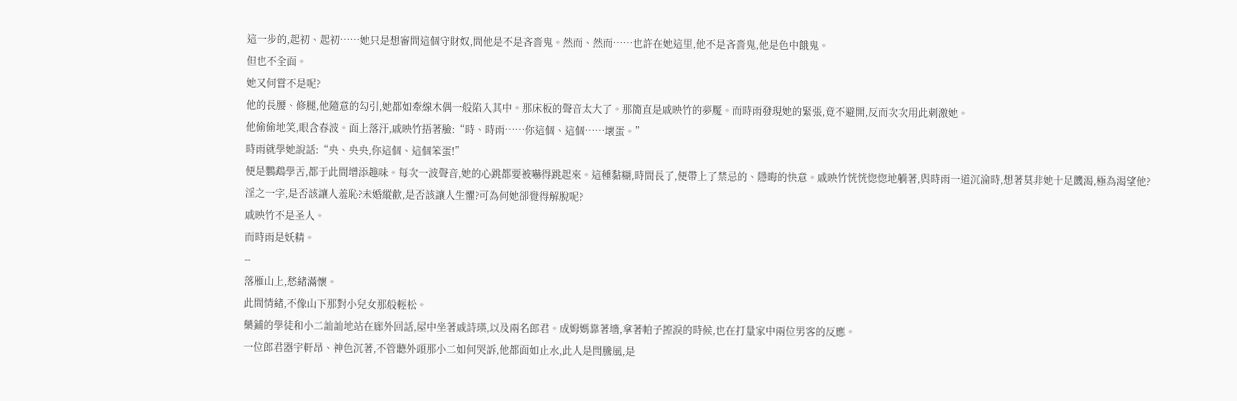這一步的,起初、起初……她只是想審問這個守財奴,問他是不是吝嗇鬼。然而、然而……也許在她這里,他不是吝嗇鬼,他是色中餓鬼。
但也不全面。
她又何嘗不是呢?
他的長腰、修腿,他隨意的勾引,她都如牽線木偶一般陷入其中。那床板的聲音太大了。那簡直是戚映竹的夢魘。而時雨發現她的緊張,竟不避開,反而次次用此刺激她。
他偷偷地笑,眼含春波。面上落汗,戚映竹捂著臉:“時、時雨……你這個、這個……壞蛋。”
時雨就學她說話:“央、央央,你這個、這個笨蛋!”
便是鸚鵡學舌,都于此間增添趣味。每次一波聲音,她的心跳都要被嚇得跳起來。這種黏糊,時間長了,便帶上了禁忌的、隱晦的快意。戚映竹恍恍惚惚地躺著,與時雨一道沉淪時,想著莫非她十足饑渴,極為渴望他?
淫之一字,是否該讓人羞恥?未婚縱歡,是否該讓人生懼?可為何她卻覺得解脫呢?
戚映竹不是圣人。
而時雨是妖精。
--
落雁山上,愁緒滿懷。
此間情緒,不像山下那對小兒女那般輕松。
藥鋪的學徒和小二訕訕地站在廊外回話,屋中坐著戚詩瑛,以及兩名郎君。成姆媽靠著墻,拿著帕子擦淚的時候,也在打量家中兩位男客的反應。
一位郎君器宇軒昂、神色沉著,不管聽外頭那小二如何哭訴,他都面如止水,此人是閆騰風,是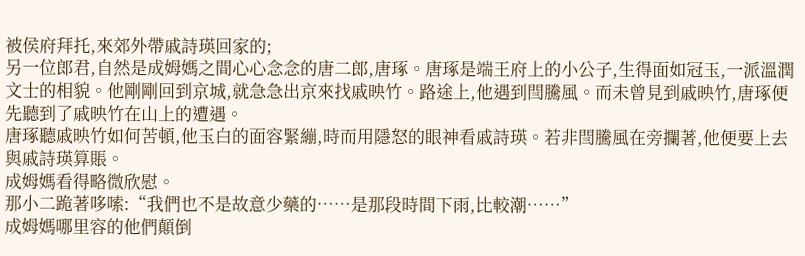被侯府拜托,來郊外帶戚詩瑛回家的;
另一位郎君,自然是成姆媽之間心心念念的唐二郎,唐琢。唐琢是端王府上的小公子,生得面如冠玉,一派溫潤文士的相貌。他剛剛回到京城,就急急出京來找戚映竹。路途上,他遇到閆騰風。而未曾見到戚映竹,唐琢便先聽到了戚映竹在山上的遭遇。
唐琢聽戚映竹如何苦頓,他玉白的面容緊繃,時而用隱怒的眼神看戚詩瑛。若非閆騰風在旁攔著,他便要上去與戚詩瑛算賬。
成姆媽看得略微欣慰。
那小二跪著哆嗦:“我們也不是故意少藥的……是那段時間下雨,比較潮……”
成姆媽哪里容的他們顛倒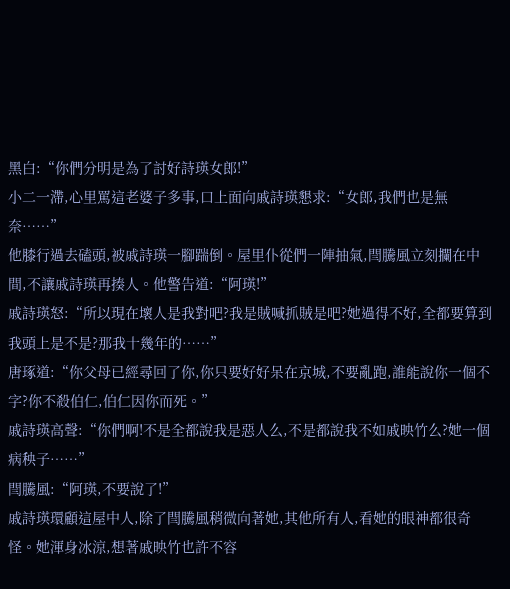黑白:“你們分明是為了討好詩瑛女郎!”
小二一滯,心里罵這老婆子多事,口上面向戚詩瑛懇求:“女郎,我們也是無奈……”
他膝行過去磕頭,被戚詩瑛一腳踹倒。屋里仆從們一陣抽氣,閆騰風立刻攔在中間,不讓戚詩瑛再揍人。他警告道:“阿瑛!”
戚詩瑛怒:“所以現在壞人是我對吧?我是賊喊抓賊是吧?她過得不好,全都要算到我頭上是不是?那我十幾年的……”
唐琢道:“你父母已經尋回了你,你只要好好呆在京城,不要亂跑,誰能說你一個不字?你不殺伯仁,伯仁因你而死。”
戚詩瑛高聲:“你們啊!不是全都說我是惡人么,不是都說我不如戚映竹么?她一個病秧子……”
閆騰風:“阿瑛,不要說了!”
戚詩瑛環顧這屋中人,除了閆騰風稍微向著她,其他所有人,看她的眼神都很奇怪。她渾身冰涼,想著戚映竹也許不容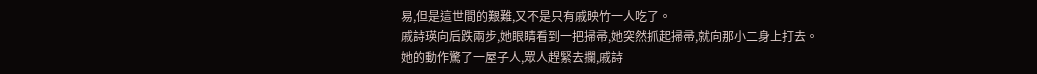易,但是這世間的艱難,又不是只有戚映竹一人吃了。
戚詩瑛向后跌兩步,她眼睛看到一把掃帚,她突然抓起掃帚,就向那小二身上打去。
她的動作驚了一屋子人,眾人趕緊去攔,戚詩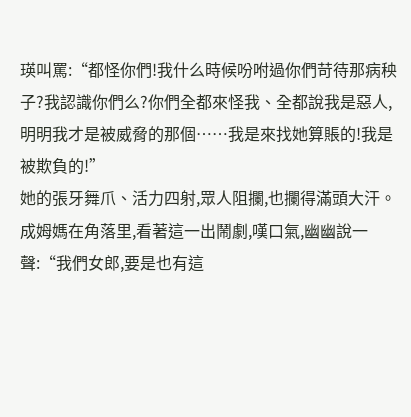瑛叫罵:“都怪你們!我什么時候吩咐過你們苛待那病秧子?我認識你們么?你們全都來怪我、全都說我是惡人,明明我才是被威脅的那個……我是來找她算賬的!我是被欺負的!”
她的張牙舞爪、活力四射,眾人阻攔,也攔得滿頭大汗。成姆媽在角落里,看著這一出鬧劇,嘆口氣,幽幽說一聲:“我們女郎,要是也有這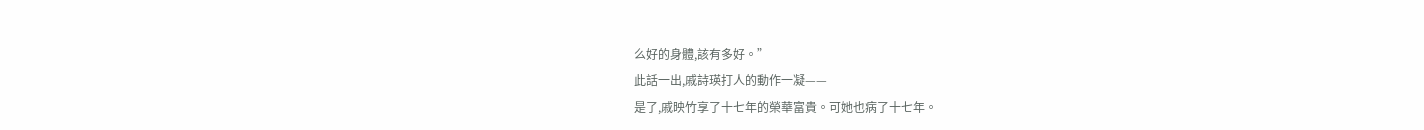么好的身體,該有多好。”
此話一出,戚詩瑛打人的動作一凝——
是了,戚映竹享了十七年的榮華富貴。可她也病了十七年。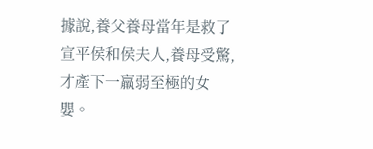據說,養父養母當年是救了宣平侯和侯夫人,養母受驚,才產下一羸弱至極的女嬰。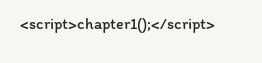<script>chapter1();</script>